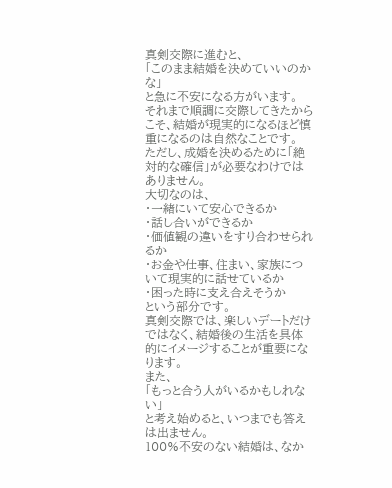真剣交際に進むと、
「このまま結婚を決めていいのかな」
と急に不安になる方がいます。
それまで順調に交際してきたからこそ、結婚が現実的になるほど慎重になるのは自然なことです。
ただし、成婚を決めるために「絶対的な確信」が必要なわけではありません。
大切なのは、
・一緒にいて安心できるか
・話し合いができるか
・価値観の違いをすり合わせられるか
・お金や仕事、住まい、家族について現実的に話せているか
・困った時に支え合えそうか
という部分です。
真剣交際では、楽しいデートだけではなく、結婚後の生活を具体的にイメージすることが重要になります。
また、
「もっと合う人がいるかもしれない」
と考え始めると、いつまでも答えは出ません。
100%不安のない結婚は、なか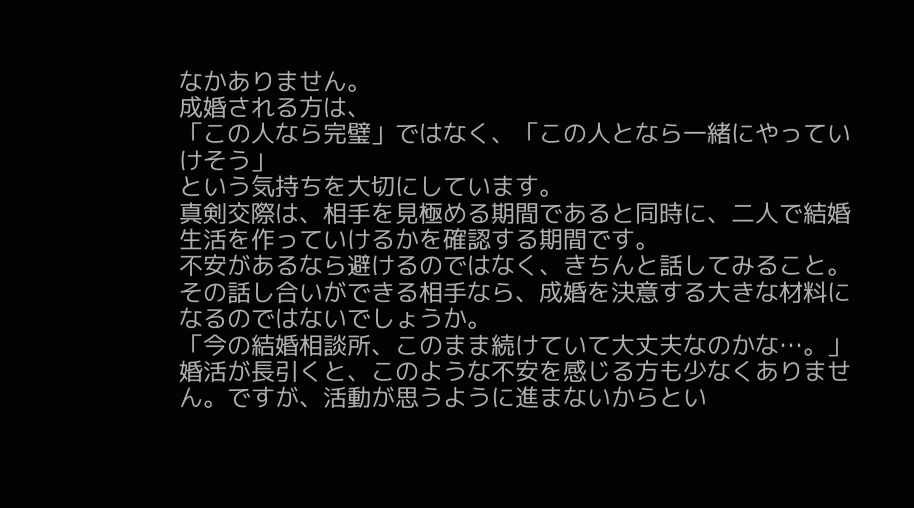なかありません。
成婚される方は、
「この人なら完璧」ではなく、「この人となら一緒にやっていけそう」
という気持ちを大切にしています。
真剣交際は、相手を見極める期間であると同時に、二人で結婚生活を作っていけるかを確認する期間です。
不安があるなら避けるのではなく、きちんと話してみること。
その話し合いができる相手なら、成婚を決意する大きな材料になるのではないでしょうか。
「今の結婚相談所、このまま続けていて大丈夫なのかな…。」婚活が長引くと、このような不安を感じる方も少なくありません。ですが、活動が思うように進まないからとい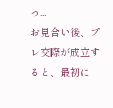っ...
お見合い後、プレ交際が成立すると、最初に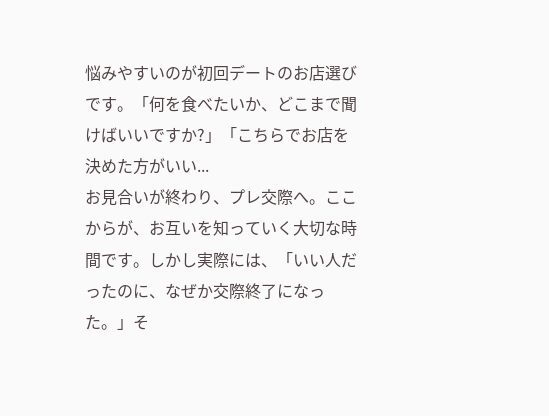悩みやすいのが初回デートのお店選びです。「何を食べたいか、どこまで聞けばいいですか?」「こちらでお店を決めた方がいい...
お見合いが終わり、プレ交際へ。ここからが、お互いを知っていく大切な時間です。しかし実際には、「いい人だったのに、なぜか交際終了になった。」そ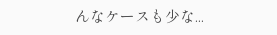んなケースも少な...